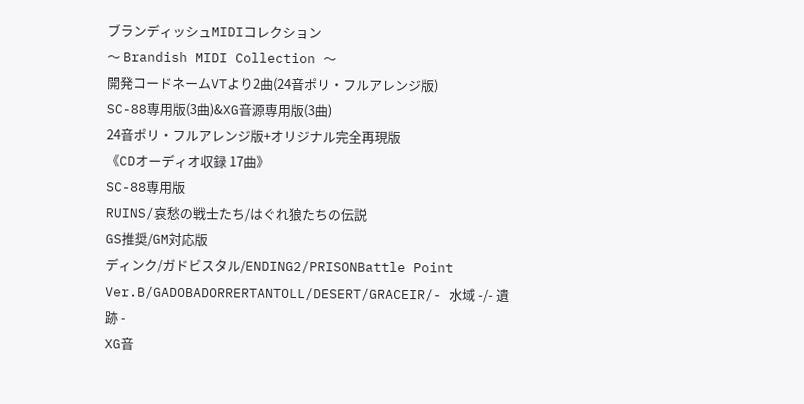ブランディッシュMIDIコレクション
〜 Brandish MIDI Collection 〜
開発コードネームVTより2曲(24音ポリ・フルアレンジ版)
SC-88専用版(3曲)&XG音源専用版(3曲)
24音ポリ・フルアレンジ版+オリジナル完全再現版
《CDオーディオ収録 17曲》
SC-88専用版
RUINS/哀愁の戦士たち/はぐれ狼たちの伝説
GS推奨/GM対応版
ディンク/ガドビスタル/ENDING2/PRISONBattle Point Ver.B/GADOBADORRERTANTOLL/DESERT/GRACEIR/- 水域 -/- 遺跡 -
XG音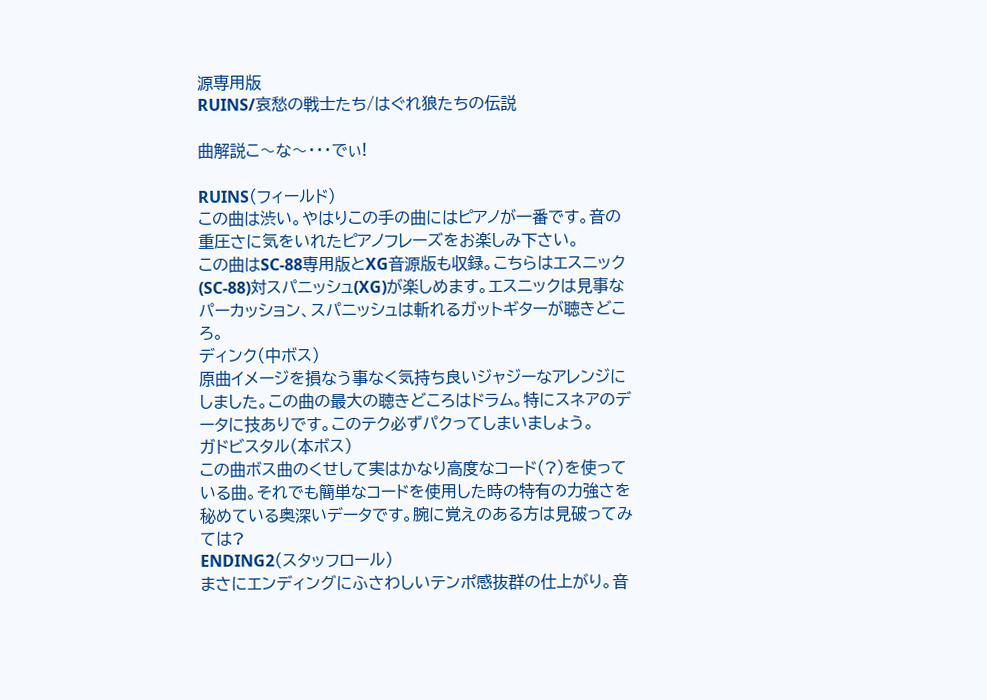源専用版
RUINS/哀愁の戦士たち/はぐれ狼たちの伝説

曲解説こ〜な〜・・・でぃ!

RUINS(フィールド)
この曲は渋い。やはりこの手の曲にはピアノが一番です。音の重圧さに気をいれたピアノフレーズをお楽しみ下さい。
この曲はSC-88専用版とXG音源版も収録。こちらはエスニック(SC-88)対スパニッシュ(XG)が楽しめます。エスニックは見事なパーカッション、スパニッシュは斬れるガットギターが聴きどころ。
ディンク(中ボス)
原曲イメージを損なう事なく気持ち良いジャジーなアレンジにしました。この曲の最大の聴きどころはドラム。特にスネアのデータに技ありです。このテク必ずパクってしまいましょう。
ガドビスタル(本ボス)
この曲ボス曲のくせして実はかなり高度なコード(?)を使っている曲。それでも簡単なコードを使用した時の特有の力強さを秘めている奥深いデータです。腕に覚えのある方は見破ってみては?
ENDING2(スタッフロール)
まさにエンディングにふさわしいテンポ感抜群の仕上がり。音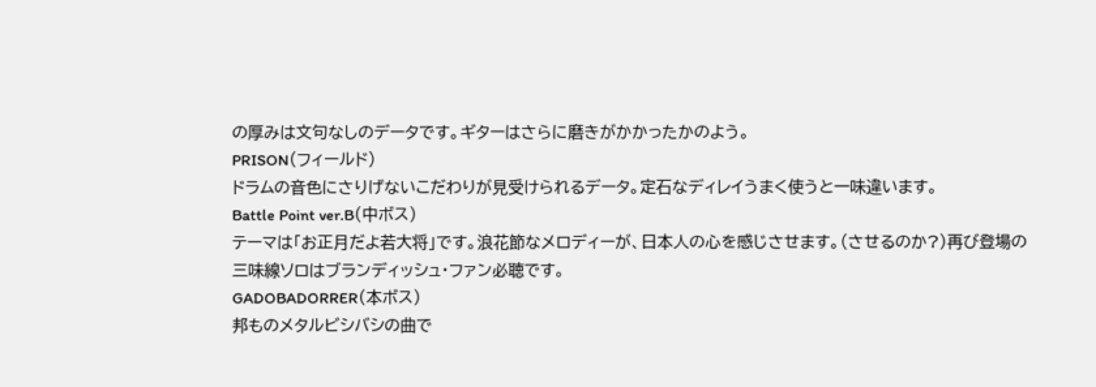の厚みは文句なしのデータです。ギターはさらに磨きがかかったかのよう。
PRISON(フィールド)
ドラムの音色にさりげないこだわりが見受けられるデータ。定石なディレイうまく使うと一味違います。
Battle Point ver.B(中ボス)
テーマは「お正月だよ若大将」です。浪花節なメロディーが、日本人の心を感じさせます。(させるのか?)再び登場の三味線ソロはブランディッシュ・ファン必聴です。
GADOBADORRER(本ボス)
邦ものメタルビシバシの曲で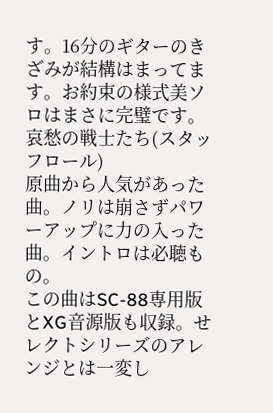す。16分のギターのきざみが結構はまってます。お約束の様式美ソロはまさに完璧です。
哀愁の戦士たち(スタッフロール)
原曲から人気があった曲。ノリは崩さずパワーアップに力の入った曲。イントロは必聴もの。
この曲はSC-88専用版とXG音源版も収録。せレクトシリーズのアレンジとは一変し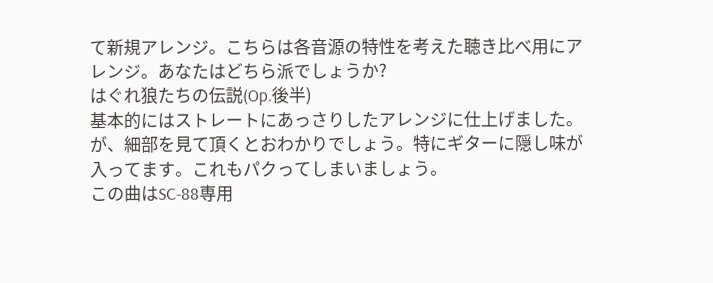て新規アレンジ。こちらは各音源の特性を考えた聴き比べ用にアレンジ。あなたはどちら派でしょうか?
はぐれ狼たちの伝説(Op.後半)
基本的にはストレートにあっさりしたアレンジに仕上げました。が、細部を見て頂くとおわかりでしょう。特にギターに隠し味が入ってます。これもパクってしまいましょう。
この曲はSC-88専用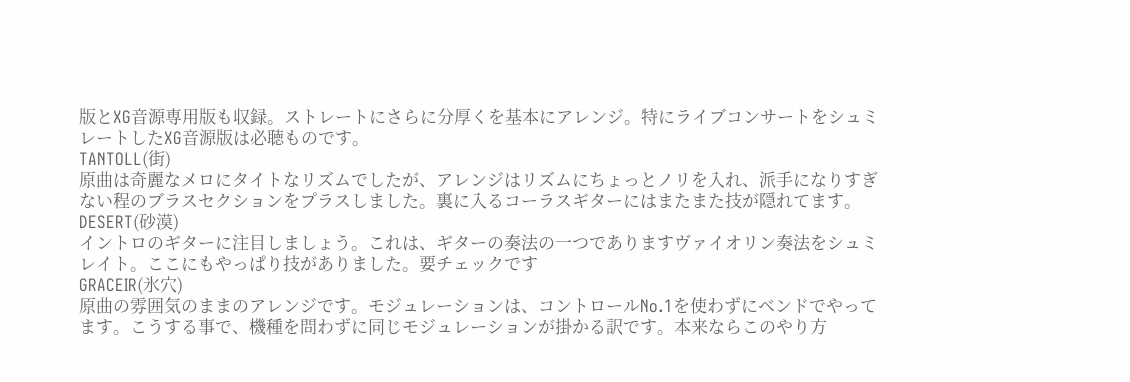版とXG音源専用版も収録。ストレートにさらに分厚くを基本にアレンジ。特にライブコンサートをシュミレートしたXG音源版は必聴ものです。
TANTOLL(街)
原曲は奇麗なメロにタイトなリズムでしたが、アレンジはリズムにちょっとノリを入れ、派手になりすぎない程のブラスセクションをプラスしました。裏に入るコーラスギターにはまたまた技が隠れてます。
DESERT(砂漠)
イントロのギターに注目しましょう。これは、ギターの奏法の一つでありますヴァイオリン奏法をシュミレイト。ここにもやっぱり技がありました。要チェックです
GRACEIR(氷穴)
原曲の雰囲気のままのアレンジです。モジュレーションは、コントロールNo.1を使わずにベンドでやってます。こうする事で、機種を問わずに同じモジュレーションが掛かる訳です。本来ならこのやり方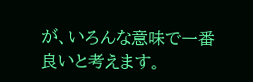が、いろんな意味で一番良いと考えます。